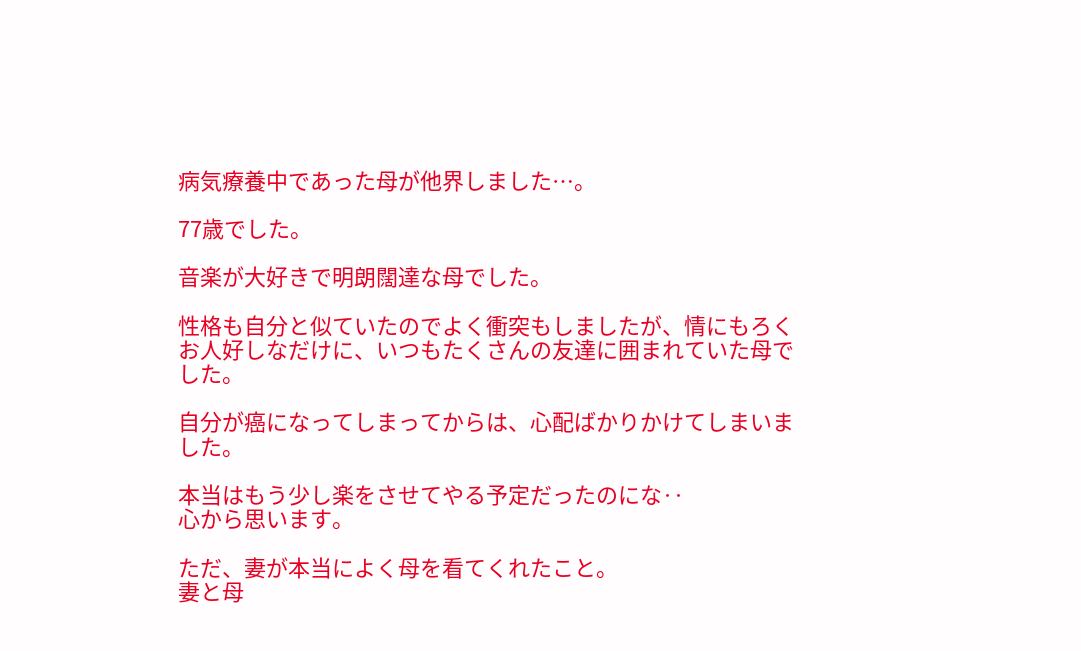病気療養中であった母が他界しました…。

77歳でした。

音楽が大好きで明朗闊達な母でした。

性格も自分と似ていたのでよく衝突もしましたが、情にもろくお人好しなだけに、いつもたくさんの友達に囲まれていた母でした。

自分が癌になってしまってからは、心配ばかりかけてしまいました。

本当はもう少し楽をさせてやる予定だったのにな‥
心から思います。

ただ、妻が本当によく母を看てくれたこと。
妻と母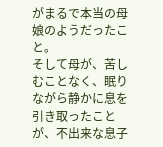がまるで本当の母娘のようだったこと。
そして母が、苦しむことなく、眠りながら静かに息を引き取ったことが、不出来な息子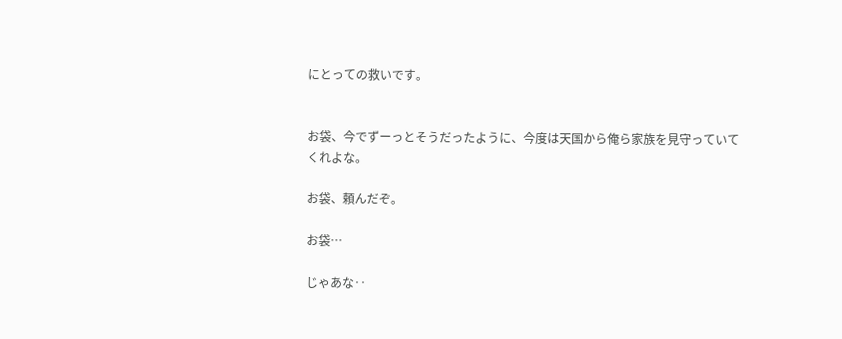にとっての救いです。


お袋、今でずーっとそうだったように、今度は天国から俺ら家族を見守っていてくれよな。

お袋、頼んだぞ。

お袋…

じゃあな‥